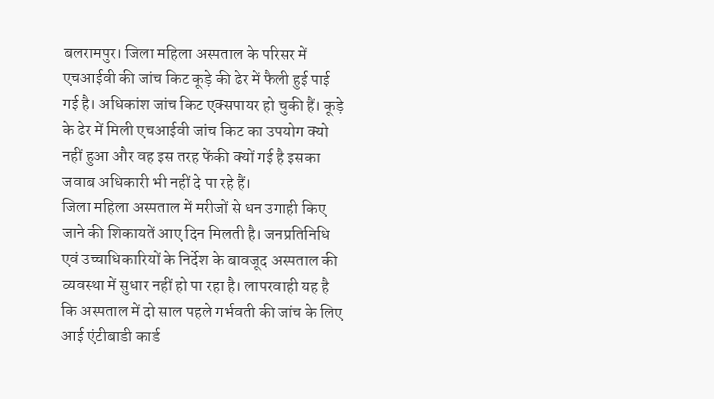बलरामपुर। जिला महिला अस्पताल के परिसर में एचआईवी की जांच किट कूड़े की ढेर में फैली हुई पाई गई है। अधिकांश जांच किट एक्सपायर हो चुकी हैं। कूड़े के ढेर में मिली एचआईवी जांच किट का उपयोग क्यो नहीं हुआ और वह इस तरह फेंकी क्यों गई है इसका जवाब अधिकारी भी नहीं दे पा रहे हैं।
जिला महिला अस्पताल में मरीजों से धन उगाही किए जाने की शिकायतें आए दिन मिलती है। जनप्रतिनिधि एवं उच्चाधिकारियों के निर्देश के बावजूद अस्पताल की व्यवस्था में सुधार नहीं हो पा रहा है। लापरवाही यह है कि अस्पताल में दो साल पहले गर्भवती की जांच के लिए आई एंटीबाडी कार्ड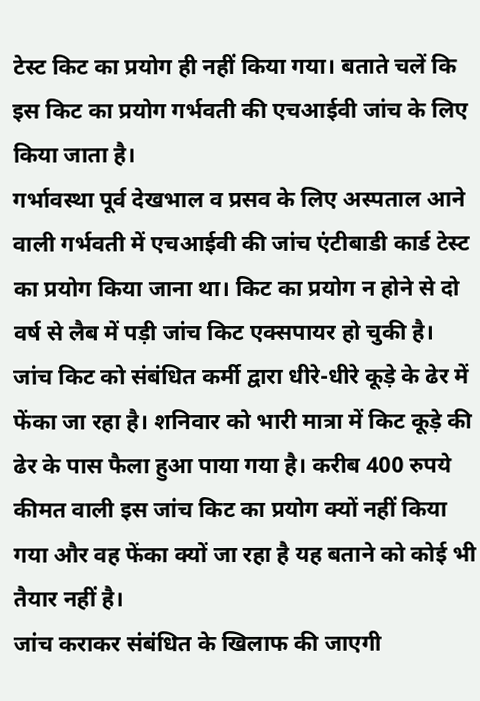टेस्ट किट का प्रयोग ही नहीं किया गया। बताते चलें कि इस किट का प्रयोग गर्भवती की एचआईवी जांच के लिए किया जाता है।
गर्भावस्था पूर्व देखभाल व प्रसव के लिए अस्पताल आने वाली गर्भवती में एचआईवी की जांच एंटीबाडी कार्ड टेस्ट का प्रयोग किया जाना था। किट का प्रयोग न होने से दो वर्ष से लैब में पड़ी जांच किट एक्सपायर हो चुकी है। जांच किट को संबंधित कर्मी द्वारा धीरे-धीरे कूड़े के ढेर में फेंका जा रहा है। शनिवार को भारी मात्रा में किट कूड़े की ढेर के पास फैला हुआ पाया गया है। करीब 400 रुपये कीमत वाली इस जांच किट का प्रयोग क्यों नहीं किया गया और वह फेंका क्यों जा रहा है यह बताने को कोई भी तैयार नहीं है।
जांच कराकर संबंधित के खिलाफ की जाएगी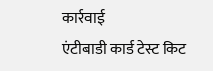कार्रवाई
एंटीबाडी कार्ड टेस्ट किट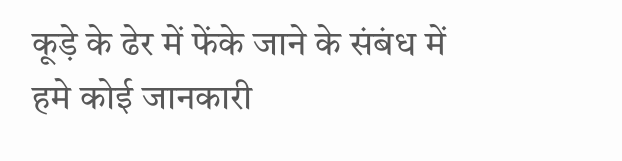कूड़े के ढेर में फेंके जाने के संबंध में हमे कोई जानकारी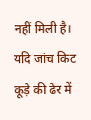नहीं मिली है। यदि जांच किट कूड़े की ढेर में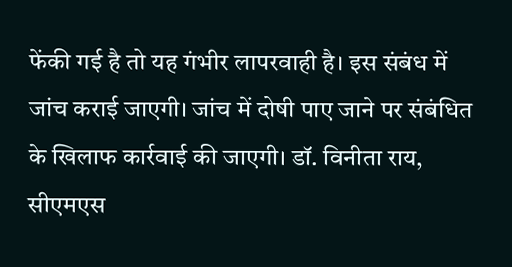फेंकी गई है तो यह गंभीर लापरवाही है। इस संबंध में जांच कराई जाएगी। जांच में दोषी पाए जाने पर संबंधित के खिलाफ कार्रवाई की जाएगी। डॉ. विनीता राय, सीएमएस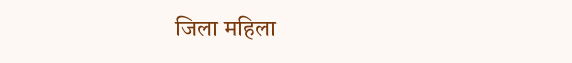जिला महिला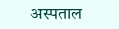अस्पताल